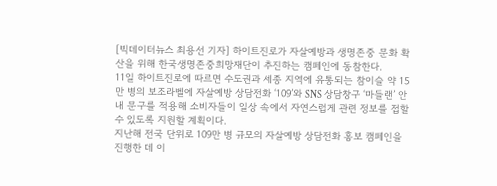[빅데이터뉴스 최용선 기자] 하이트진로가 자살예방과 생명존중 문화 확산을 위해 한국생명존중희망재단이 추진하는 캠페인에 동참한다.
11일 하이트진로에 따르면 수도권과 세종 지역에 유통되는 참이슬 약 15만 병의 보조라벨에 자살예방 상담전화 ‘109’와 SNS 상담창구 ‘마들랜’ 안내 문구를 적용해 소비자들이 일상 속에서 자연스럽게 관련 정보를 접할 수 있도록 지원할 계획이다.
지난해 전국 단위로 109만 병 규모의 자살예방 상담전화 홍보 캠페인을 진행한 데 이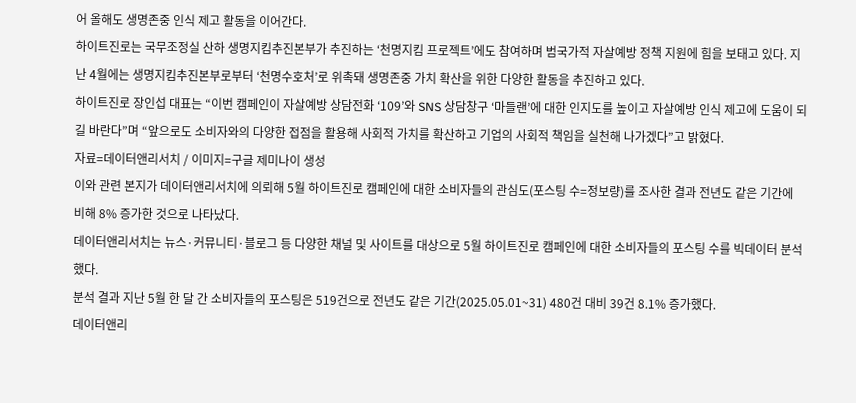어 올해도 생명존중 인식 제고 활동을 이어간다.
하이트진로는 국무조정실 산하 생명지킴추진본부가 추진하는 ‘천명지킴 프로젝트’에도 참여하며 범국가적 자살예방 정책 지원에 힘을 보태고 있다. 지난 4월에는 생명지킴추진본부로부터 ‘천명수호처’로 위촉돼 생명존중 가치 확산을 위한 다양한 활동을 추진하고 있다.
하이트진로 장인섭 대표는 “이번 캠페인이 자살예방 상담전화 ‘109’와 SNS 상담창구 ‘마들랜’에 대한 인지도를 높이고 자살예방 인식 제고에 도움이 되길 바란다”며 “앞으로도 소비자와의 다양한 접점을 활용해 사회적 가치를 확산하고 기업의 사회적 책임을 실천해 나가겠다”고 밝혔다.
자료=데이터앤리서치 / 이미지=구글 제미나이 생성
이와 관련 본지가 데이터앤리서치에 의뢰해 5월 하이트진로 캠페인에 대한 소비자들의 관심도(포스팅 수=정보량)를 조사한 결과 전년도 같은 기간에 비해 8% 증가한 것으로 나타났다.
데이터앤리서치는 뉴스·커뮤니티·블로그 등 다양한 채널 및 사이트를 대상으로 5월 하이트진로 캠페인에 대한 소비자들의 포스팅 수를 빅데이터 분석했다.
분석 결과 지난 5월 한 달 간 소비자들의 포스팅은 519건으로 전년도 같은 기간(2025.05.01~31) 480건 대비 39건 8.1% 증가했다.
데이터앤리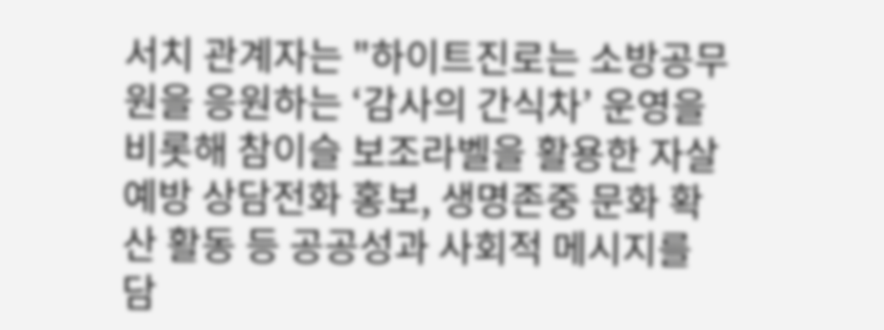서치 관계자는 "하이트진로는 소방공무원을 응원하는 ‘감사의 간식차’ 운영을 비롯해 참이슬 보조라벨을 활용한 자살예방 상담전화 홍보, 생명존중 문화 확산 활동 등 공공성과 사회적 메시지를 담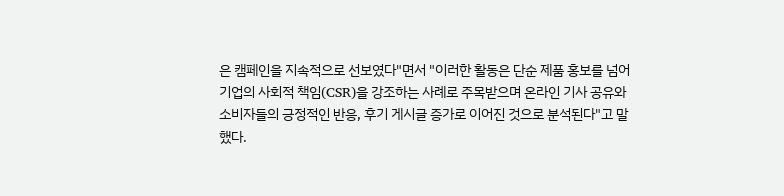은 캠페인을 지속적으로 선보였다"면서 "이러한 활동은 단순 제품 홍보를 넘어 기업의 사회적 책임(CSR)을 강조하는 사례로 주목받으며 온라인 기사 공유와 소비자들의 긍정적인 반응, 후기 게시글 증가로 이어진 것으로 분석된다"고 말했다.